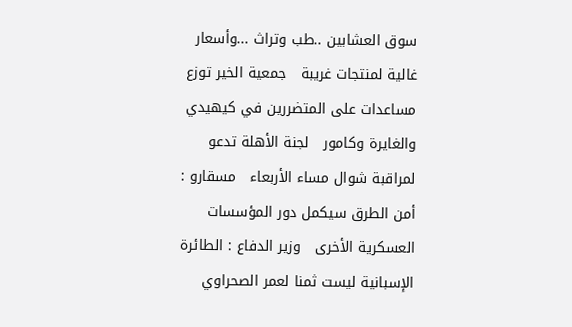سوق العشابين ..طب وتراث ...وأسعار غالية لمنتجات غريبة   جمعية الخير توزع مساعدات على المتضررين في كيهيدي والغايرة وكامور   لجنة الأهلة تدعو لمراقبة شوال مساء الأربعاء   مسقارو : أمن الطرق سيكمل دور المؤسسات العسكرية الأخرى   وزير الدفاع : الطائرة الإسبانية ليست ثمنا لعمر الصحراوي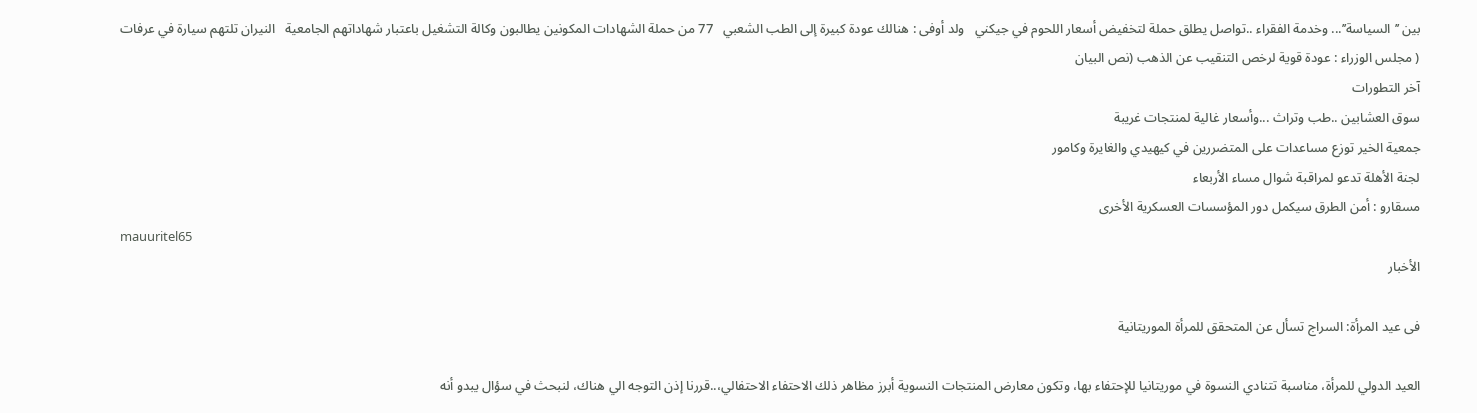بين ’’السياسة’’... وخدمة الفقراء ..تواصل يطلق حملة لتخفيض أسعار اللحوم في جيكني   ولد أوفى : هنالك عودة كبيرة إلى الطب الشعبي   77 من حملة الشهادات المكونين يطالبون وكالة التشغيل باعتبار شهاداتهم الجامعية   النيران تلتهم سيارة في عرفات   ( مجلس الوزراء : عودة قوية لرخص التنقيب عن الذهب (نص البيان
آخر التطورات
سوق العشابين ..طب وتراث ...وأسعار غالية لمنتجات غريبة
جمعية الخير توزع مساعدات على المتضررين في كيهيدي والغايرة وكامور
لجنة الأهلة تدعو لمراقبة شوال مساء الأربعاء
مسقارو : أمن الطرق سيكمل دور المؤسسات العسكرية الأخرى
mauuritel65
الأخبار

فى عيد المرأة: السراج تسأل عن المتحقق للمرأة الموريتانية

العيد الدولي للمرأة، مناسبة تتنادي النسوة في موريتانيا للإحتفاء بها، وتكون معارض المنتجات النسوية أبرز مظاهر ذلك الاحتفاء الاحتفالي،..قررنا إذن التوجه الي هناك، لنبحث في سؤال يبدو أنه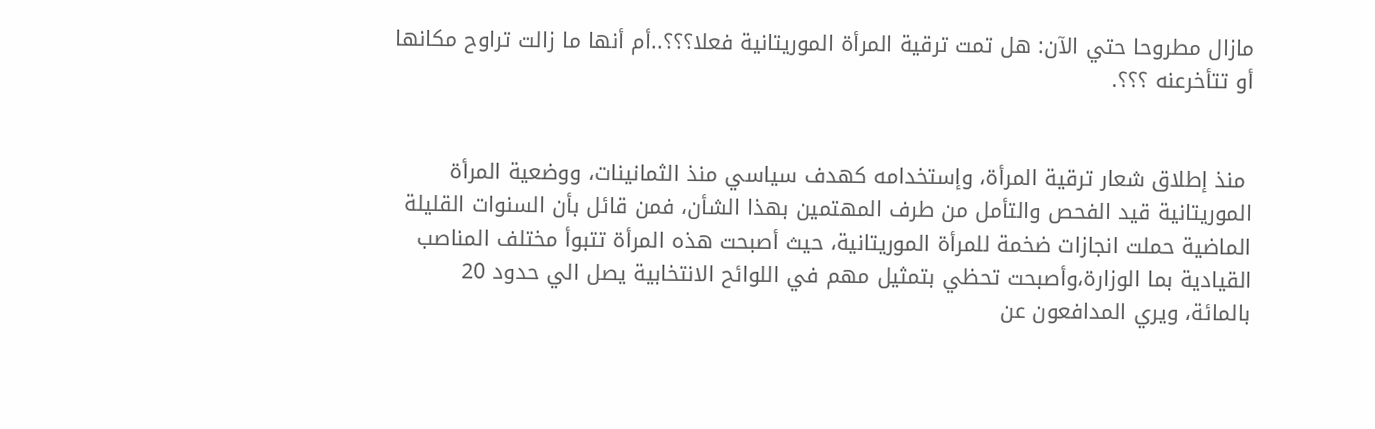مازال مطروحا حتي الآن: هل تمت ترقية المرأة الموريتانية فعلا؟؟؟..أم أنها ما زالت تراوح مكانها أو تتأخرعنه ؟؟؟.


 منذ إطلاق شعار ترقية المرأة، وإستخدامه كهدف سياسي منذ الثمانينات، ووضعية المرأة الموريتانية قيد الفحص والتأمل من طرف المهتمين بهذا الشأن، فمن قائل بأن السنوات القليلة الماضية حملت انجازات ضخمة للمرأة الموريتانية، حيث أصبحت هذه المرأة تتبوأ مختلف المناصب القيادية بما الوزارة،وأصبحت تحظي بتمثيل مهم في اللوائح الانتخابية يصل الي حدود 20 بالمائة، ويري المدافعون عن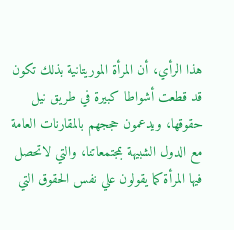هذا الرأي، أن المرأة الموريتانية بذلك تكون قد قطعت أشواطا كبيرة في طريق نيل حقوقها، ويدعمون حججهم بالمقارنات العامة مع الدول الشبيهة بمجتمعاتنا، والتي لاتحصل فيها المرأة كما يقولون علي نفس الحقوق التي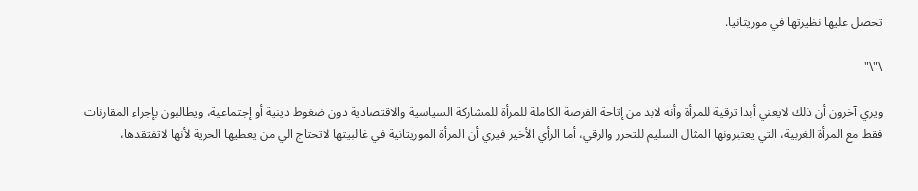تحصل عليها نظيرتها في موريتانيا.

\"\"

ويري آخرون أن ذلك لايعني أبدا ترقية للمرأة وأنه لابد من إتاحة الفرصة الكاملة للمرأة للمشاركة السياسية والاقتصادية دون ضغوط دينية أو إجتماعية، ويطالبون بإجراء المقارنات فقط مع المرأة الغربية، التي يعتبرونها المثال السليم للتحرر والرقي، أما الرأي الأخير فيري أن المرأة الموريتانية في غالبيتها لاتحتاج الي من يعطيها الحرية لأنها لاتفتقدها،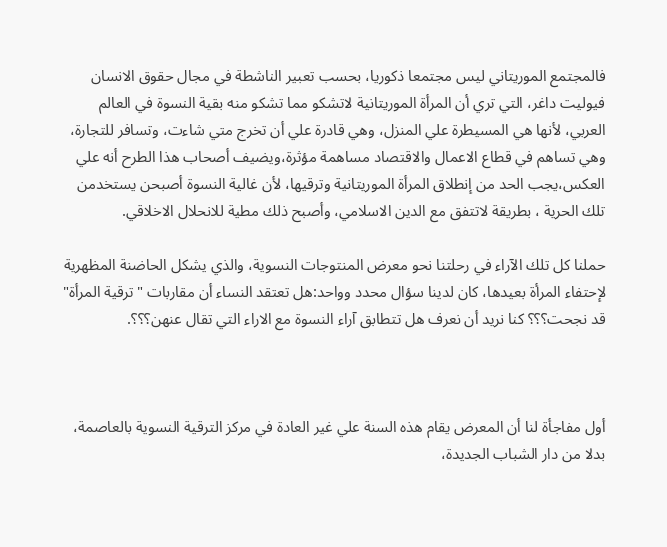فالمجتمع الموريتاني ليس مجتمعا ذكوريا، بحسب تعبير الناشطة في مجال حقوق الانسان فيوليت داغر، التي تري أن المرأة الموريتانية لاتشكو مما تشكو منه بقية النسوة في العالم العربي، لأنها هي المسيطرة علي المنزل، وهي قادرة علي أن تخرج متي شاءت، وتسافر للتجارة، وهي تساهم في قطاع الاعمال والاقتصاد مساهمة مؤثرة،ويضيف أصحاب هذا الطرح أنه علي العكس،يجب الحد من إنطلاق المرأة الموريتانية وترقيها، لأن غالية النسوة أصبحن يستخدمن تلك الحرية ، بطريقة لاتتفق مع الدين الاسلامي، وأصبح ذلك مطية للانحلال الاخلاقي.

حملنا كل تلك الآراء في رحلتنا نحو معرض المنتوجات النسوية، والذي يشكل الحاضنة المظهرية لإحتفاء المرأة بعيدها، كان لدينا سؤال محدد وواحد:هل تعتقد النساء أن مقاربات "ترقية المرأة" قد نجحت؟؟؟ كنا نريد أن نعرف هل تتطابق آراء النسوة مع الاراء التي تقال عنهن؟؟؟.



أول مفاجأة لنا أن المعرض يقام هذه السنة علي غير العادة في مركز الترقية النسوية بالعاصمة، بدلا من دار الشباب الجديدة،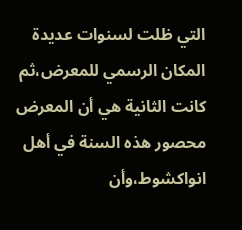التي ظلت لسنوات عديدة المكان الرسمي للمعرض،ثم كانت الثانية هي أن المعرض محصور هذه السنة في أهل انواكشوط،وأن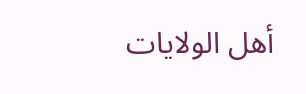أهل الولايات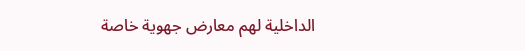الداخلية لهم معارض جهوية خاصة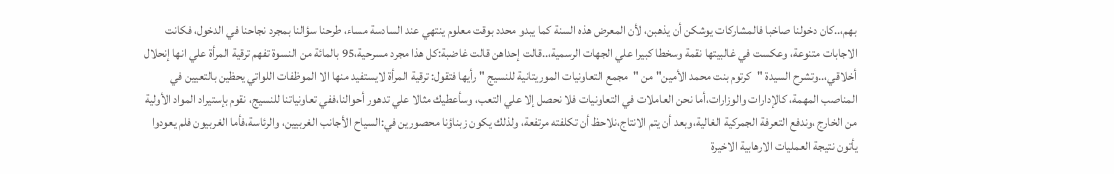بهم،..كان دخولنا صاخبا فالمشاركات يوشكن أن يذهبن، لأن المعرض هذه السنة كما يبدو محدد بوقت معلوم ينتهي عند السادسة مساء، طرحنا سؤالنا بمجرد نجاحنا في الدخول، فكانت الاجابات متنوعة، وعكست في غالبيتها نقمة وسخطا كبيرا علي الجهات الرسمية،..قالت إحداهن قالت غاضبة:كل هذا مجرد مسرحية،95 بالمائة من النسوة تفهم ترقية المرأة علي انها إنحلال أخلاقي،..وتشرح السيدة "كرتوم بنت محمد الأمين" من "مجمع التعاونيات الموريتانية للنسيج " رأيها فتقول: ترقية المرأة لايستفيد منها الا الموظفات اللواتي يحظين بالتعيين في المناصب المهمة، كالإدارات والوزارات،أما نحن العاملات في التعاونيات فلا نحصل إلا علي التعب، وسأعطيك مثالا علي تدهور أحوالنا،ففي تعاونياتنا للنسيج، نقوم بإستيراد المواد الأولية من الخارج ،وندفع التعرفة الجمركية الغالية،وبعد أن يتم الانتاج،نلاحظ أن تكلفته مرتفعة، ولذلك يكون زبناؤنا محصورين في:السياح الأجانب الغربيين، والرئاسة،فأما الغربيون فلم يعودوا يأتون نتيجة العمليات الارهابية الاخيرة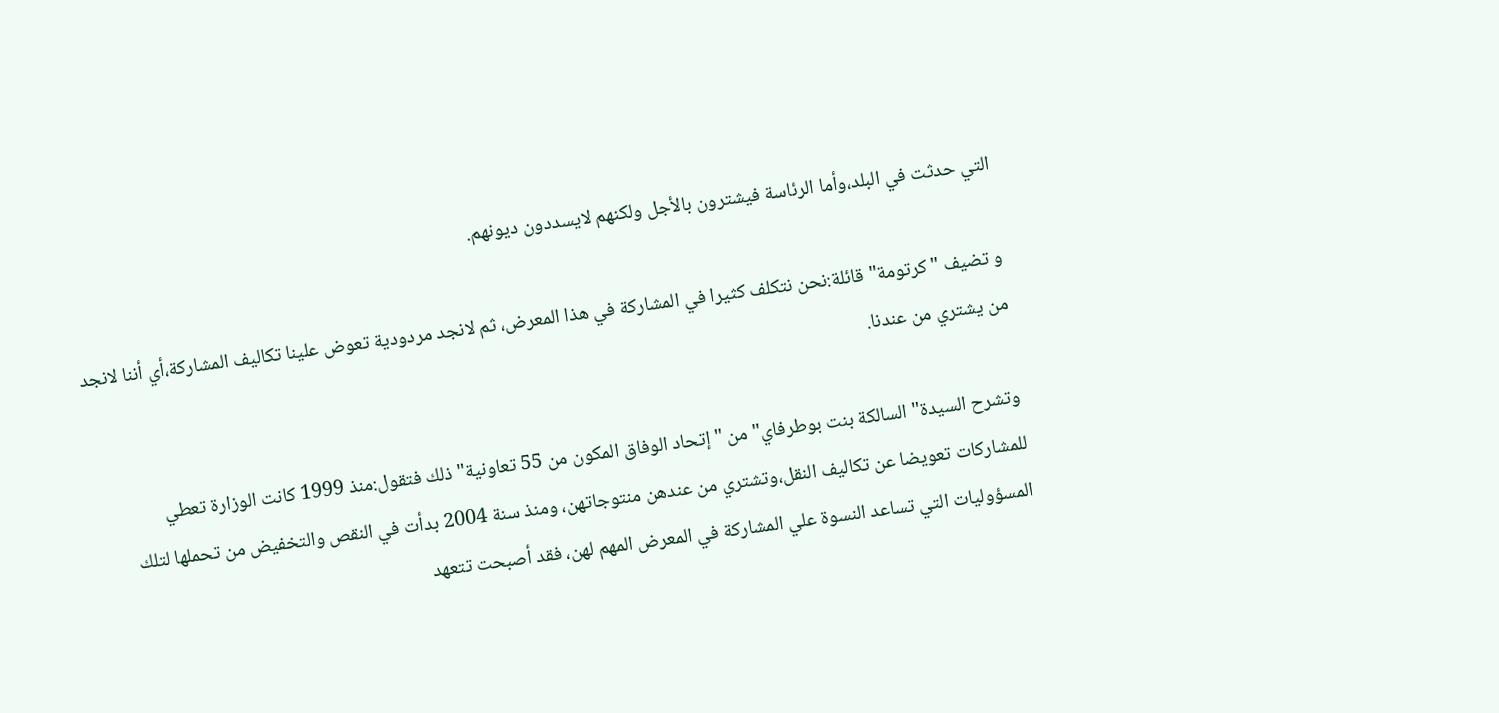التي حدثت في البلد،وأما الرئاسة فيشترون بالأجل ولكنهم لايسددون ديونهم.

و تضيف "كرتومة"قائلة:نحن نتكلف كثيرا في المشاركة في هذا المعرض، ثم لانجد مردودية تعوض علينا تكاليف المشاركة،أي أننا لانجد من يشتري من عندنا.

وتشرح السيدة" السالكة بنت بوطرفاي"من " إتحاد الوفاق المكون من 55 تعاونية" ذلك فتقول:منذ 1999 كانت الوزارة تعطي للمشاركات تعويضا عن تكاليف النقل،وتشتري من عندهن منتوجاتهن، ومنذ سنة 2004 بدأت في النقص والتخفيض من تحملها لتلك المسؤوليات التي تساعد النسوة علي المشاركة في المعرض المهم لهن، فقد أصبحت تتعهد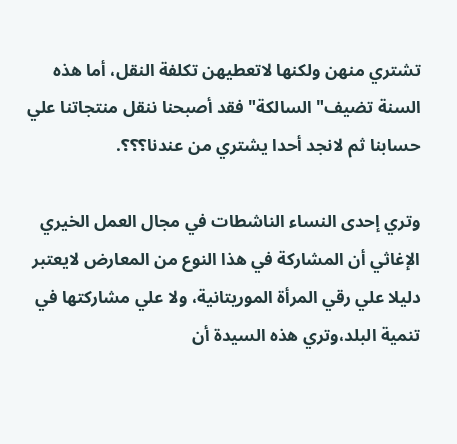تشتري منهن ولكنها لاتعطيهن تكلفة النقل، أما هذه السنة تضيف" السالكة" فقد أصبحنا ننقل منتجاتنا علي حسابنا ثم لانجد أحدا يشتري من عندنا؟؟؟.

وتري إحدى النساء الناشطات في مجال العمل الخيري الإغاثي أن المشاركة في هذا النوع من المعارض لايعتبر دليلا علي رقي المرأة الموريتانية، ولا علي مشاركتها في تنمية البلد،وتري هذه السيدة أن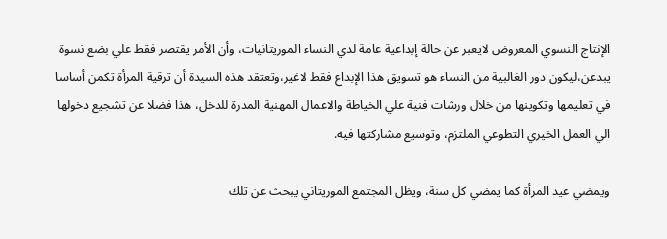الإنتاج النسوي المعروض لايعبر عن حالة إبداعية عامة لدي النساء الموريتانيات، وأن الأمر يقتصر فقط علي بضع نسوة يبدعن،ليكون دور الغالبية من النساء هو تسويق هذا الإبداع فقط لاغير،وتعتقد هذه السيدة أن ترقية المرأة تكمن أساسا في تعليمها وتكوينها من خلال ورشات فنية علي الخياطة والاعمال المهنية المدرة للدخل، هذا فضلا عن تشجيع دخولها الي العمل الخيري التطوعي الملتزم، وتوسيع مشاركتها فيه.

ويمضي عيد المرأة كما يمضي كل سنة، ويظل المجتمع الموريتاني يبحث عن تلك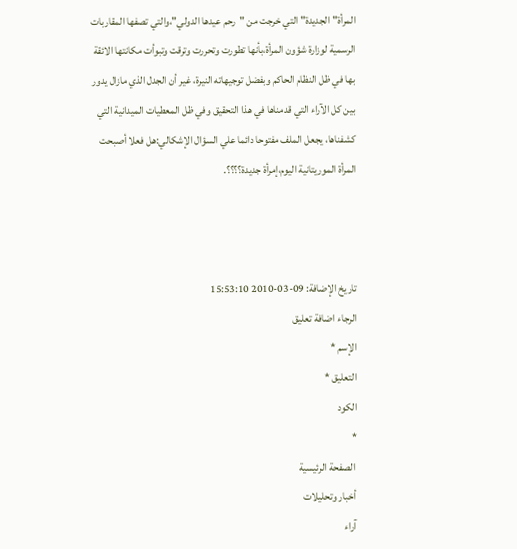المرأة"الجديدة" التي خرجت من "رحم عيدها الدولي"،والتي تصفها المقاربات الرسمية لوزارة شؤون المرأة،بأنها تطورت وتحررت وترقت وتبوأت مكانتها الائقة بها في ظل النظام الحاكم وبفضل توجيهاته النيرة، غير أن الجدل الذي مازال يدور بين كل الآراء التي قدمناها في هذا التحقيق وفي ظل المعطيات الميدانية التي كشفناها، يجعل الملف مفتوحا دائما علي السؤال الإشكالي:هل فعلا أصبحت المرأة الموريتانية اليوم،إمرأة جديدة؟؟؟؟.



تاريخ الإضافة: 09-03-2010 15:53:10
الرجاء اضافة تعليق
الإسم *
التعليق *
الكود
*
 الصفحة الرئيسية
 أخبار وتحليلات
 آراء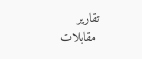تقارير
 مقابلات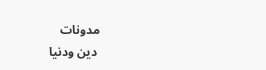مدونات
 دين ودنيا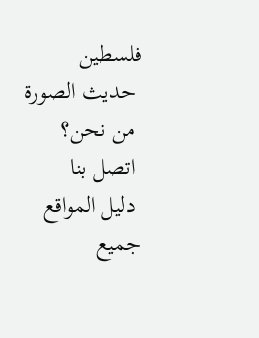فلسطين
 حديث الصورة
 من نحن؟
 اتصل بنا
 دليل المواقع
جميع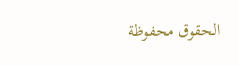الحقوق محفوظة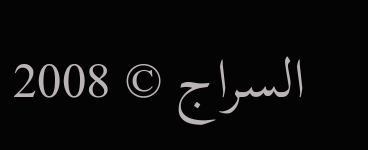السراج © 2008